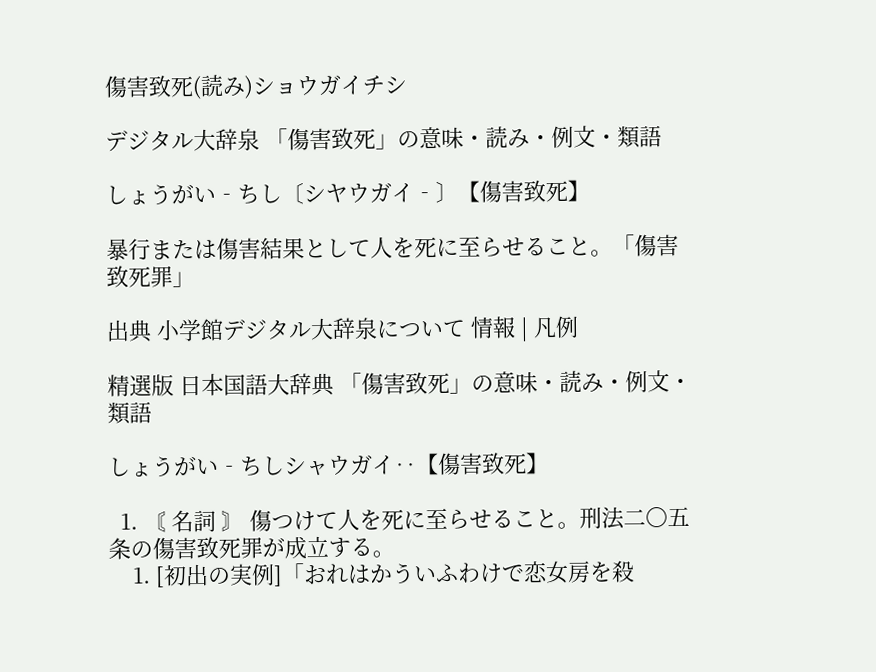傷害致死(読み)ショウガイチシ

デジタル大辞泉 「傷害致死」の意味・読み・例文・類語

しょうがい‐ちし〔シヤウガイ‐〕【傷害致死】

暴行または傷害結果として人を死に至らせること。「傷害致死罪」

出典 小学館デジタル大辞泉について 情報 | 凡例

精選版 日本国語大辞典 「傷害致死」の意味・読み・例文・類語

しょうがい‐ちしシャウガイ‥【傷害致死】

  1. 〘 名詞 〙 傷つけて人を死に至らせること。刑法二〇五条の傷害致死罪が成立する。
    1. [初出の実例]「おれはかういふわけで恋女房を殺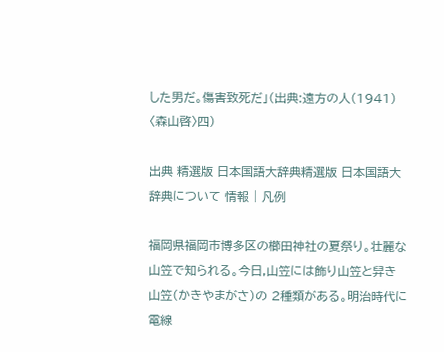した男だ。傷害致死だ」(出典:遠方の人(1941)〈森山啓〉四)

出典 精選版 日本国語大辞典精選版 日本国語大辞典について 情報 | 凡例

福岡県福岡市博多区の櫛田神社の夏祭り。壮麗な山笠で知られる。今日,山笠には飾り山笠と舁き山笠(かきやまがさ)の 2種類がある。明治時代に電線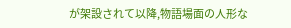が架設されて以降,物語場面の人形な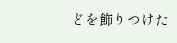どを飾りつけた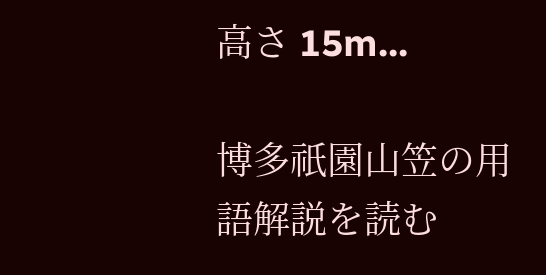高さ 15m...

博多祇園山笠の用語解説を読む